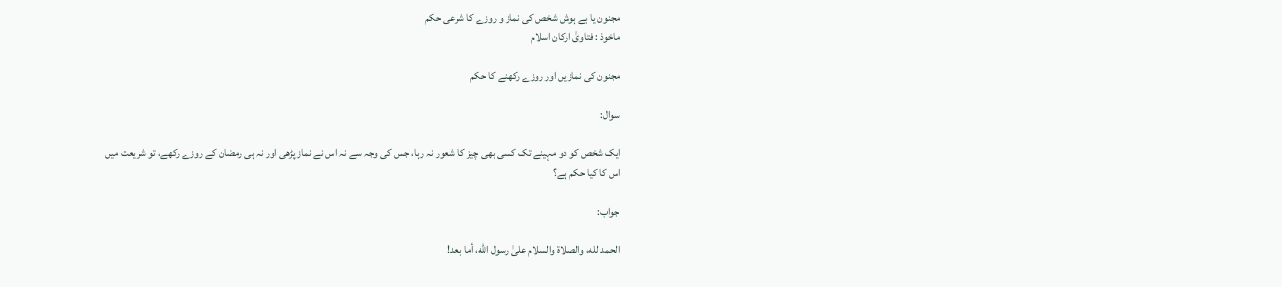مجنون یا بے ہوش شخص کی نماز و روزے کا شرعی حکم
ماخوذ : فتاویٰ ارکان اسلام

مجنون کی نمازیں اور روزے رکھنے کا حکم

سوال:

ایک شخص کو دو مہینے تک کسی بھی چیز کا شعور نہ رہا، جس کی وجہ سے نہ اس نے نماز پڑھی اور نہ ہی رمضان کے روزے رکھے، تو شریعت میں اس کا کیا حکم ہے؟

جواب:

الحمد لله، والصلاة والسلام علىٰ رسول الله، أما بعد!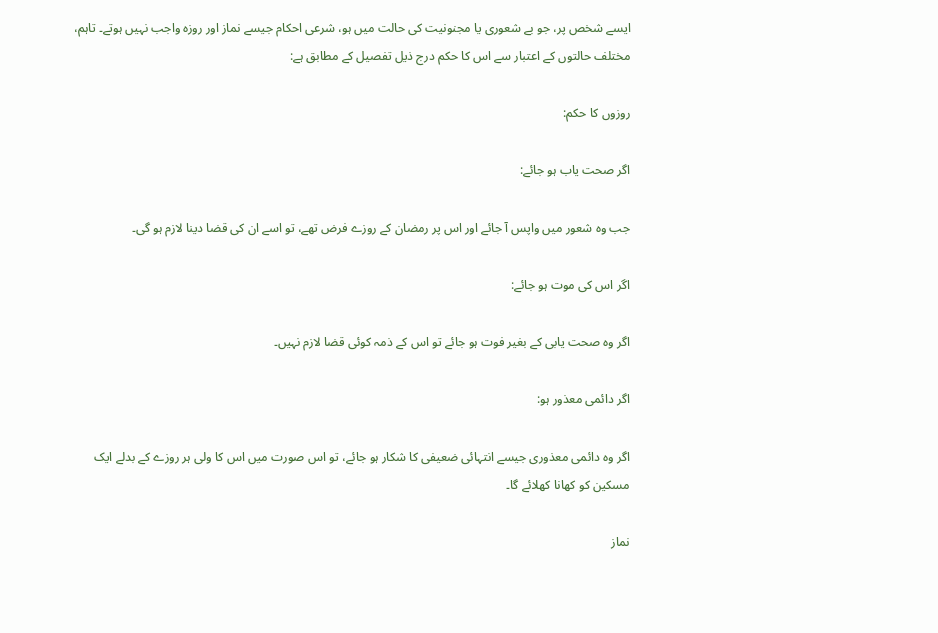ایسے شخص پر، جو بے شعوری یا مجنونیت کی حالت میں ہو، شرعی احکام جیسے نماز اور روزہ واجب نہیں ہوتے۔ تاہم، مختلف حالتوں کے اعتبار سے اس کا حکم درج ذیل تفصیل کے مطابق ہے:

روزوں کا حکم:

اگر صحت یاب ہو جائے:

جب وہ شعور میں واپس آ جائے اور اس پر رمضان کے روزے فرض تھے، تو اسے ان کی قضا دینا لازم ہو گی۔

اگر اس کی موت ہو جائے:

اگر وہ صحت یابی کے بغیر فوت ہو جائے تو اس کے ذمہ کوئی قضا لازم نہیں۔

اگر دائمی معذور ہو:

اگر وہ دائمی معذوری جیسے انتہائی ضعیفی کا شکار ہو جائے، تو اس صورت میں اس کا ولی ہر روزے کے بدلے ایک مسکین کو کھانا کھلائے گا۔

نماز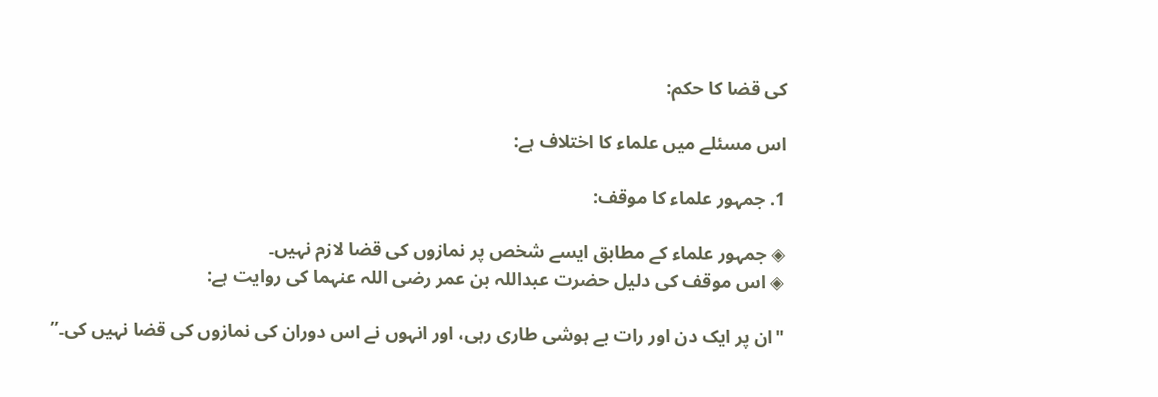کی قضا کا حکم:

اس مسئلے میں علماء کا اختلاف ہے:

1. جمہور علماء کا موقف:

◈ جمہور علماء کے مطابق ایسے شخص پر نمازوں کی قضا لازم نہیں۔
◈ اس موقف کی دلیل حضرت عبداللہ بن عمر رضی اللہ عنہما کی روایت ہے:

"ان پر ایک دن اور رات بے ہوشی طاری رہی، اور انہوں نے اس دوران کی نمازوں کی قضا نہیں کی۔”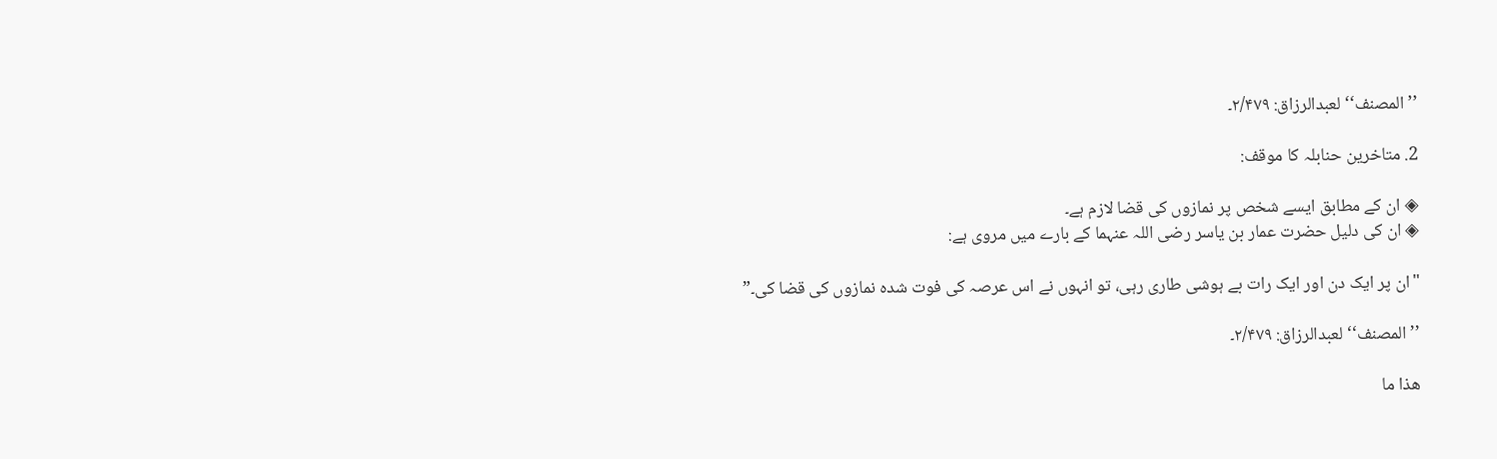’’المصنف‘‘ لعبدالرزاق: ۲/۴۷۹۔

2. متاخرین حنابلہ کا موقف:

◈ ان کے مطابق ایسے شخص پر نمازوں کی قضا لازم ہے۔
◈ ان کی دلیل حضرت عمار بن یاسر رضی اللہ عنہما کے بارے میں مروی ہے:

"ان پر ایک دن اور ایک رات بے ہوشی طاری رہی، تو انہوں نے اس عرصہ کی فوت شدہ نمازوں کی قضا کی۔”

’’المصنف‘‘ لعبدالرزاق: ۲/۴۷۹۔

ھذا ما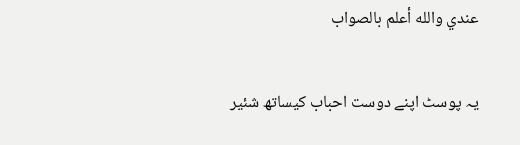عندي والله أعلم بالصواب

یہ پوسٹ اپنے دوست احباب کیساتھ شئیر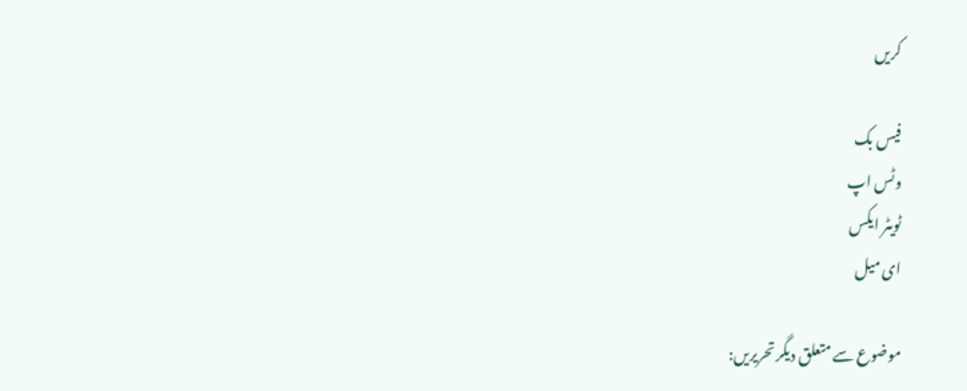کریں

فیس بک
وٹس اپ
ٹویٹر ایکس
ای میل

موضوع سے متعلق دیگر تحریریں: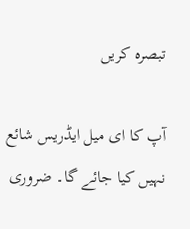تبصرہ کریں

آپ کا ای میل ایڈریس شائع نہیں کیا جائے گا۔ ضروری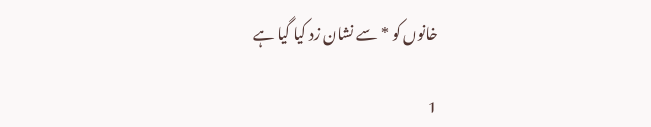خانوں کو * سے نشان زد کیا گیا ہے

1